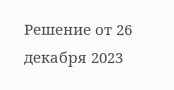Решение от 26 декабря 2023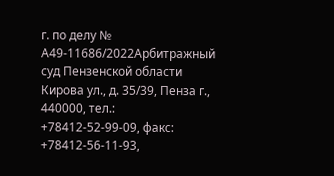г. по делу № А49-11686/2022Арбитражный суд Пензенской области Кирова ул., д. 35/39, Пенза г., 440000, тел.: +78412-52-99-09, факс: +78412-56-11-93,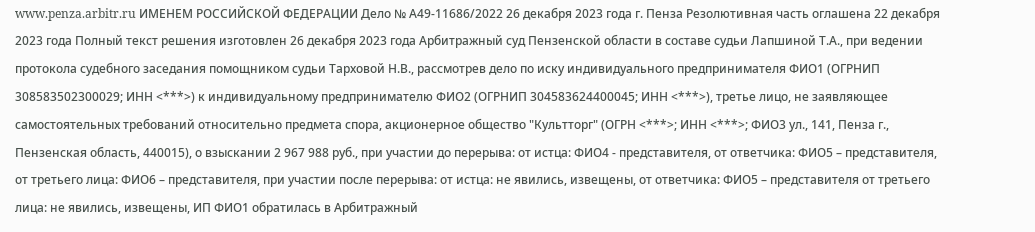www.penza.arbitr.ru ИМЕНЕМ РОССИЙСКОЙ ФЕДЕРАЦИИ Дело № А49-11686/2022 26 декабря 2023 года г. Пенза Резолютивная часть оглашена 22 декабря 2023 года Полный текст решения изготовлен 26 декабря 2023 года Арбитражный суд Пензенской области в составе судьи Лапшиной Т.А., при ведении протокола судебного заседания помощником судьи Тарховой Н.В., рассмотрев дело по иску индивидуального предпринимателя ФИО1 (ОГРНИП 308583502300029; ИНН <***>) к индивидуальному предпринимателю ФИО2 (ОГРНИП 304583624400045; ИНН <***>), третье лицо, не заявляющее самостоятельных требований относительно предмета спора, акционерное общество "Культторг" (ОГРН <***>; ИНН <***>; ФИО3 ул., 141, Пенза г., Пензенская область, 440015), о взыскании 2 967 988 руб., при участии до перерыва: от истца: ФИО4 - представителя, от ответчика: ФИО5 – представителя, от третьего лица: ФИО6 – представителя, при участии после перерыва: от истца: не явились, извещены, от ответчика: ФИО5 – представителя от третьего лица: не явились, извещены, ИП ФИО1 обратилась в Арбитражный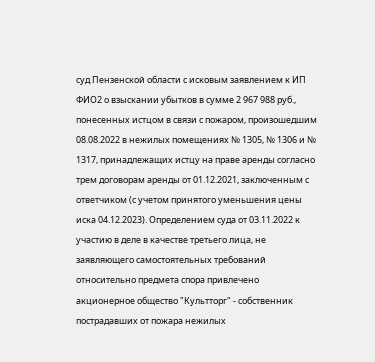суд Пензенской области с исковым заявлением к ИП ФИО2 о взыскании убытков в сумме 2 967 988 руб., понесенных истцом в связи с пожаром, произошедшим 08.08.2022 в нежилых помещениях № 1305, № 1306 и № 1317, принадлежащих истцу на праве аренды согласно трем договорам аренды от 01.12.2021, заключенным с ответчиком (с учетом принятого уменьшения цены иска 04.12.2023). Определением суда от 03.11.2022 к участию в деле в качестве третьего лица, не заявляющего самостоятельных требований относительно предмета спора привлечено акционерное общество "Культторг" - собственник пострадавших от пожара нежилых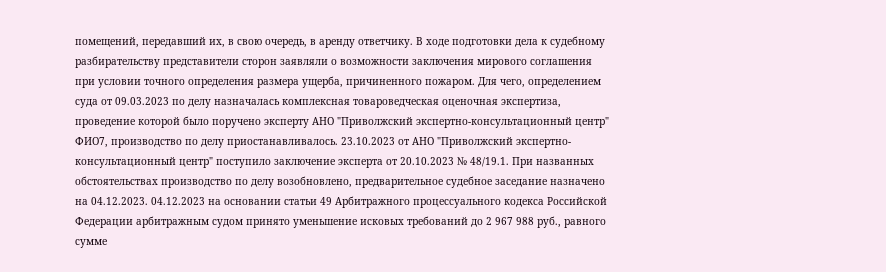помещений, передавший их, в свою очередь, в аренду ответчику. В ходе подготовки дела к судебному разбирательству представители сторон заявляли о возможности заключения мирового соглашения при условии точного определения размера ущерба, причиненного пожаром. Для чего, определением суда от 09.03.2023 по делу назначалась комплексная товароведческая оценочная экспертиза, проведение которой было поручено эксперту АНО "Приволжский экспертно-консультационный центр" ФИО7, производство по делу приостанавливалось. 23.10.2023 от АНО "Приволжский экспертно-консультационный центр" поступило заключение эксперта от 20.10.2023 № 48/19.1. При названных обстоятельствах производство по делу возобновлено, предварительное судебное заседание назначено на 04.12.2023. 04.12.2023 на основании статьи 49 Арбитражного процессуального кодекса Российской Федерации арбитражным судом принято уменьшение исковых требований до 2 967 988 руб., равного сумме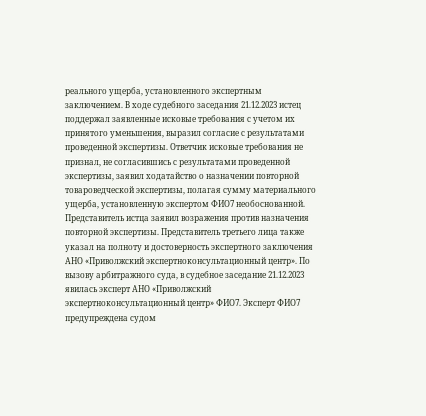реального ущерба, установленного экспертным заключением. В ходе судебного заседания 21.12.2023 истец поддержал заявленные исковые требования с учетом их принятого уменьшения, выразил согласие с результатами проведенной экспертизы. Ответчик исковые требования не признал, не согласившись с результатами проведенной экспертизы, заявил ходатайство о назначении повторной товароведческой экспертизы, полагая сумму материального ущерба, установленную экспертом ФИО7 необоснованной. Представитель истца заявил возражения против назначения повторной экспертизы. Представитель третьего лица также указал на полноту и достоверность экспертного заключения АНО «Приволжский экспертноконсультационный центр». По вызову арбитражного суда, в судебное заседание 21.12.2023 явилась эксперт АНО «Приволжский экспертноконсультационный центр» ФИО7. Эксперт ФИО7 предупреждена судом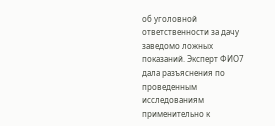об уголовной ответственности за дачу заведомо ложных показаний. Эксперт ФИО7 дала разъяснения по проведенным исследованиям применительно к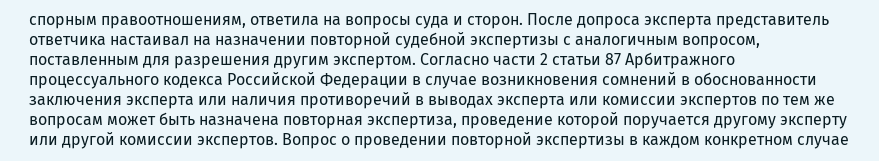спорным правоотношениям, ответила на вопросы суда и сторон. После допроса эксперта представитель ответчика настаивал на назначении повторной судебной экспертизы с аналогичным вопросом, поставленным для разрешения другим экспертом. Согласно части 2 статьи 87 Арбитражного процессуального кодекса Российской Федерации в случае возникновения сомнений в обоснованности заключения эксперта или наличия противоречий в выводах эксперта или комиссии экспертов по тем же вопросам может быть назначена повторная экспертиза, проведение которой поручается другому эксперту или другой комиссии экспертов. Вопрос о проведении повторной экспертизы в каждом конкретном случае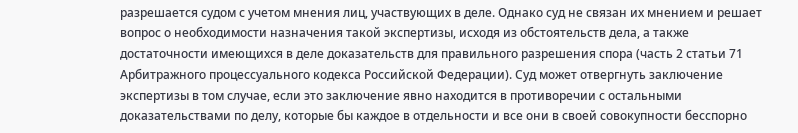разрешается судом с учетом мнения лиц, участвующих в деле. Однако суд не связан их мнением и решает вопрос о необходимости назначения такой экспертизы, исходя из обстоятельств дела, а также достаточности имеющихся в деле доказательств для правильного разрешения спора (часть 2 статьи 71 Арбитражного процессуального кодекса Российской Федерации). Суд может отвергнуть заключение экспертизы в том случае, если это заключение явно находится в противоречии с остальными доказательствами по делу, которые бы каждое в отдельности и все они в своей совокупности бесспорно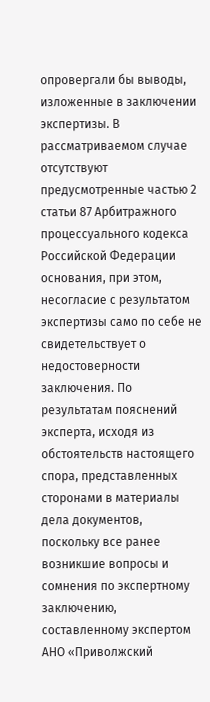опровергали бы выводы, изложенные в заключении экспертизы. В рассматриваемом случае отсутствуют предусмотренные частью 2 статьи 87 Арбитражного процессуального кодекса Российской Федерации основания, при этом, несогласие с результатом экспертизы само по себе не свидетельствует о недостоверности заключения. По результатам пояснений эксперта, исходя из обстоятельств настоящего спора, представленных сторонами в материалы дела документов, поскольку все ранее возникшие вопросы и сомнения по экспертному заключению, составленному экспертом АНО «Приволжский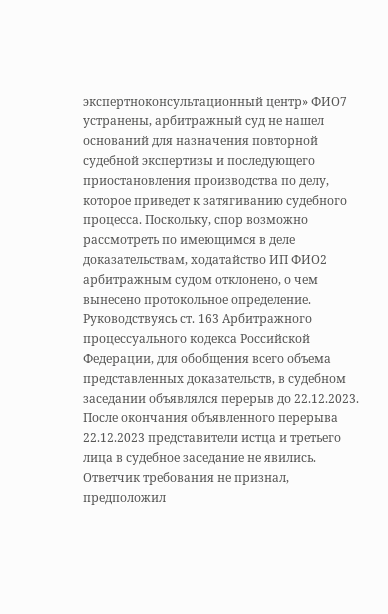экспертноконсультационный центр» ФИО7 устранены, арбитражный суд не нашел оснований для назначения повторной судебной экспертизы и последующего приостановления производства по делу, которое приведет к затягиванию судебного процесса. Поскольку, спор возможно рассмотреть по имеющимся в деле доказательствам, ходатайство ИП ФИО2 арбитражным судом отклонено, о чем вынесено протокольное определение. Руководствуясь ст. 163 Арбитражного процессуального кодекса Российской Федерации, для обобщения всего объема представленных доказательств, в судебном заседании объявлялся перерыв до 22.12.2023. После окончания объявленного перерыва 22.12.2023 представители истца и третьего лица в судебное заседание не явились. Ответчик требования не признал, предположил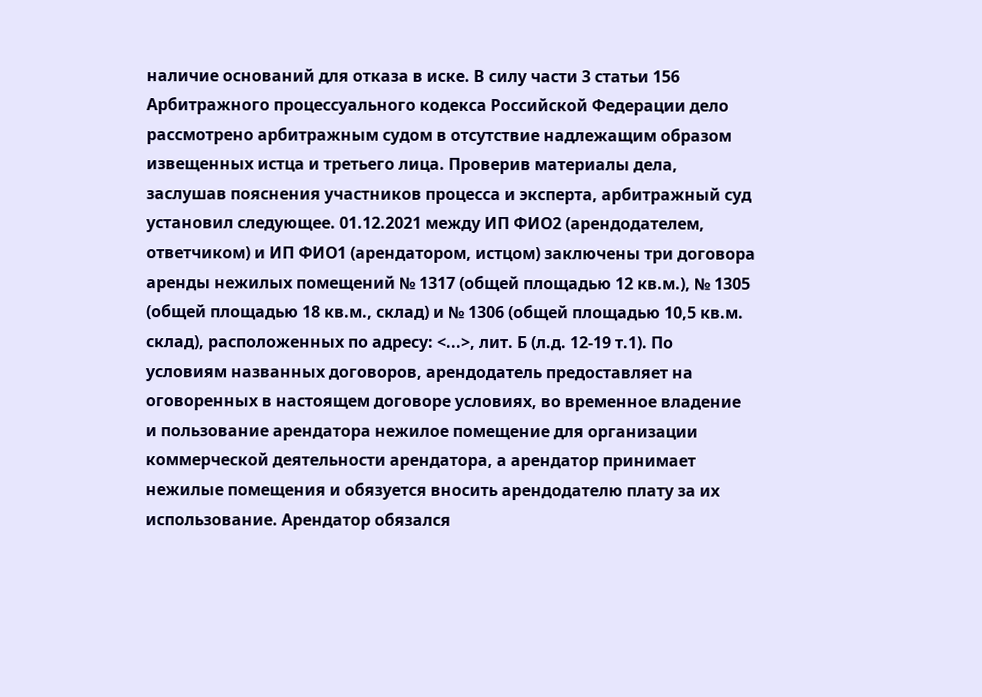наличие оснований для отказа в иске. В силу части 3 статьи 156 Арбитражного процессуального кодекса Российской Федерации дело рассмотрено арбитражным судом в отсутствие надлежащим образом извещенных истца и третьего лица. Проверив материалы дела, заслушав пояснения участников процесса и эксперта, арбитражный суд установил следующее. 01.12.2021 между ИП ФИО2 (арендодателем, ответчиком) и ИП ФИО1 (арендатором, истцом) заключены три договора аренды нежилых помещений № 1317 (общей площадью 12 кв.м.), № 1305 (общей площадью 18 кв.м., склад) и № 1306 (общей площадью 10,5 кв.м. склад), расположенных по адресу: <...>, лит. Б (л.д. 12-19 т.1). По условиям названных договоров, арендодатель предоставляет на оговоренных в настоящем договоре условиях, во временное владение и пользование арендатора нежилое помещение для организации коммерческой деятельности арендатора, а арендатор принимает нежилые помещения и обязуется вносить арендодателю плату за их использование. Арендатор обязался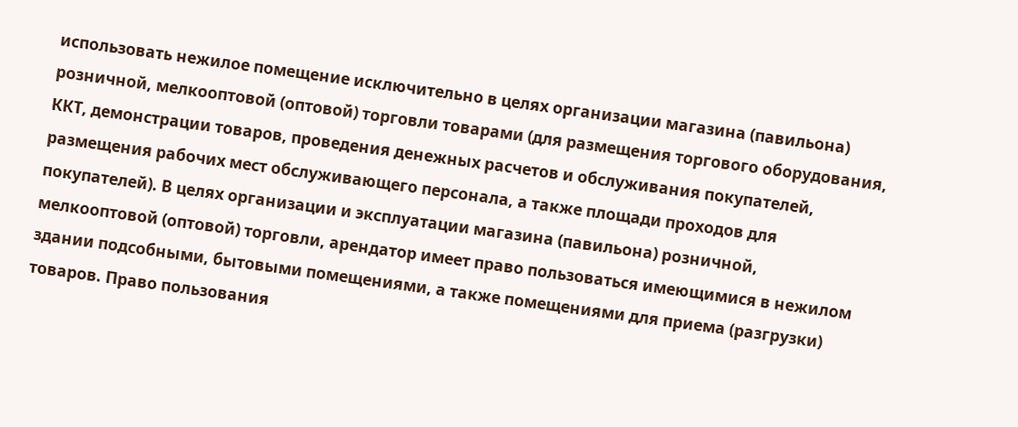использовать нежилое помещение исключительно в целях организации магазина (павильона) розничной, мелкооптовой (оптовой) торговли товарами (для размещения торгового оборудования, ККТ, демонстрации товаров, проведения денежных расчетов и обслуживания покупателей, размещения рабочих мест обслуживающего персонала, а также площади проходов для покупателей). В целях организации и эксплуатации магазина (павильона) розничной, мелкооптовой (оптовой) торговли, арендатор имеет право пользоваться имеющимися в нежилом здании подсобными, бытовыми помещениями, а также помещениями для приема (разгрузки) товаров. Право пользования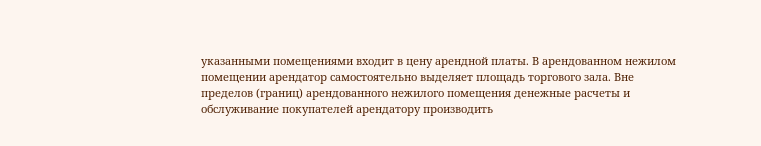указанными помещениями входит в цену арендной платы. В арендованном нежилом помещении арендатор самостоятельно выделяет площадь торгового зала. Вне пределов (границ) арендованного нежилого помещения денежные расчеты и обслуживание покупателей арендатору производить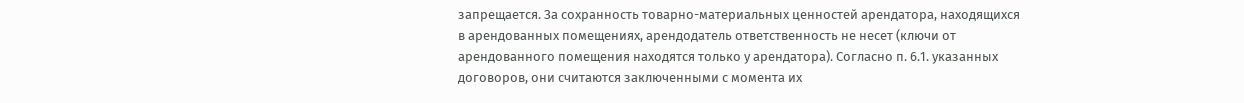запрещается. За сохранность товарно-материальных ценностей арендатора, находящихся в арендованных помещениях, арендодатель ответственность не несет (ключи от арендованного помещения находятся только у арендатора). Согласно п. 6.1. указанных договоров, они считаются заключенными с момента их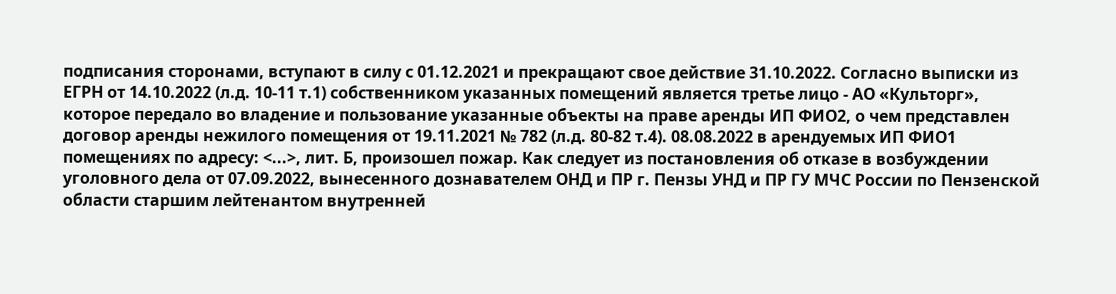подписания сторонами, вступают в силу с 01.12.2021 и прекращают свое действие 31.10.2022. Согласно выписки из ЕГРН от 14.10.2022 (л.д. 10-11 т.1) собственником указанных помещений является третье лицо - АО «Культорг», которое передало во владение и пользование указанные объекты на праве аренды ИП ФИО2, о чем представлен договор аренды нежилого помещения от 19.11.2021 № 782 (л.д. 80-82 т.4). 08.08.2022 в арендуемых ИП ФИО1 помещениях по адресу: <...>, лит. Б, произошел пожар. Как следует из постановления об отказе в возбуждении уголовного дела от 07.09.2022, вынесенного дознавателем ОНД и ПР г. Пензы УНД и ПР ГУ МЧС России по Пензенской области старшим лейтенантом внутренней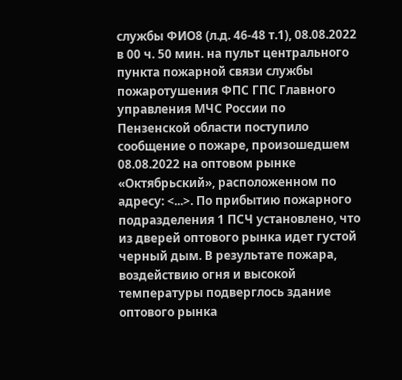службы ФИО8 (л.д. 46-48 т.1), 08.08.2022 в 00 ч. 50 мин. на пульт центрального пункта пожарной связи службы пожаротушения ФПС ГПС Главного управления МЧС России по Пензенской области поступило сообщение о пожаре, произошедшем 08.08.2022 на оптовом рынке «Октябрьский», расположенном по адресу: <...>. По прибытию пожарного подразделения 1 ПСЧ установлено, что из дверей оптового рынка идет густой черный дым. В результате пожара, воздействию огня и высокой температуры подверглось здание оптового рынка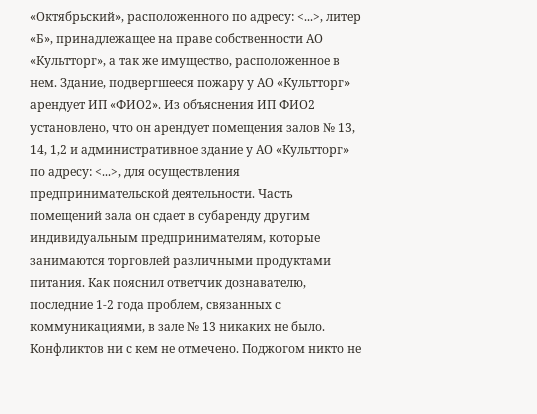«Октябрьский», расположенного по адресу: <...>, литер «Б», принадлежащее на праве собственности АО «Культторг», а так же имущество, расположенное в нем. Здание, подвергшееся пожару у АО «Культторг» арендует ИП «ФИО2». Из объяснения ИП ФИО2 установлено, что он арендует помещения залов № 13, 14, 1,2 и административное здание у АО «Культторг» по адресу: <...>, для осуществления предпринимательской деятельности. Часть помещений зала он сдает в субаренду другим индивидуальным предпринимателям, которые занимаются торговлей различными продуктами питания. Как пояснил ответчик дознавателю, последние 1-2 года проблем, связанных с коммуникациями, в зале № 13 никаких не было. Конфликтов ни с кем не отмечено. Поджогом никто не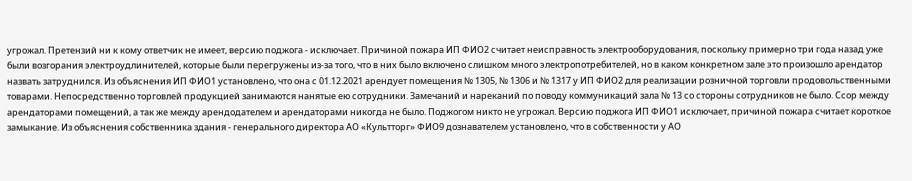угрожал. Претензий ни к кому ответчик не имеет, версию поджога - исключает. Причиной пожара ИП ФИО2 считает неисправность электрооборудования, поскольку примерно три года назад уже были возгорания электроудлинителей, которые были перегружены из-за того, что в них было включено слишком много электропотребителей, но в каком конкретном зале это произошло арендатор назвать затруднился. Из объяснения ИП ФИО1 установлено, что она с 01.12.2021 арендует помещения № 1305, № 1306 и № 1317 у ИП ФИО2 для реализации розничной торговли продовольственными товарами. Непосредственно торговлей продукцией занимаются нанятые ею сотрудники. Замечаний и нареканий по поводу коммуникаций зала № 13 со стороны сотрудников не было. Ссор между арендаторами помещений, а так же между арендодателем и арендаторами никогда не было. Поджогом никто не угрожал. Версию поджога ИП ФИО1 исключает, причиной пожара считает короткое замыкание. Из объяснения собственника здания - генерального директора АО «Культторг» ФИО9 дознавателем установлено, что в собственности у АО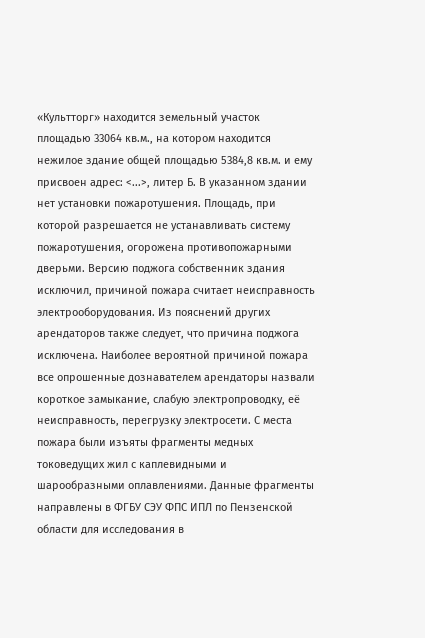«Культторг» находится земельный участок площадью 33064 кв.м., на котором находится нежилое здание общей площадью 5384,8 кв.м. и ему присвоен адрес: <...>, литер Б. В указанном здании нет установки пожаротушения. Площадь, при которой разрешается не устанавливать систему пожаротушения, огорожена противопожарными дверьми. Версию поджога собственник здания исключил, причиной пожара считает неисправность электрооборудования. Из пояснений других арендаторов также следует, что причина поджога исключена. Наиболее вероятной причиной пожара все опрошенные дознавателем арендаторы назвали короткое замыкание, слабую электропроводку, её неисправность, перегрузку электросети. С места пожара были изъяты фрагменты медных токоведущих жил с каплевидными и шарообразными оплавлениями. Данные фрагменты направлены в ФГБУ СЭУ ФПС ИПЛ по Пензенской области для исследования в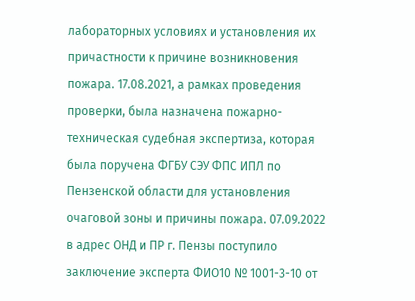лабораторных условиях и установления их причастности к причине возникновения пожара. 17.08.2021, а рамках проведения проверки, была назначена пожарно-техническая судебная экспертиза, которая была поручена ФГБУ СЭУ ФПС ИПЛ по Пензенской области для установления очаговой зоны и причины пожара. 07.09.2022 в адрес ОНД и ПР г. Пензы поступило заключение эксперта ФИО10 № 1001-3-10 от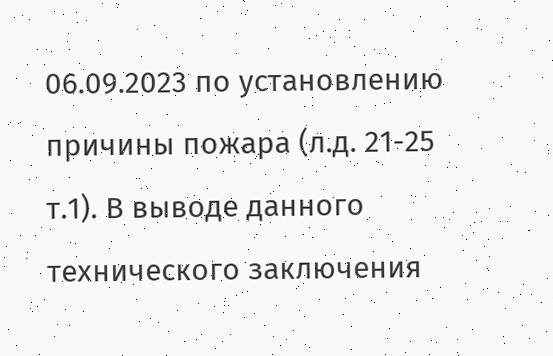06.09.2023 по установлению причины пожара (л.д. 21-25 т.1). В выводе данного технического заключения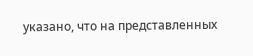указано, что на представленных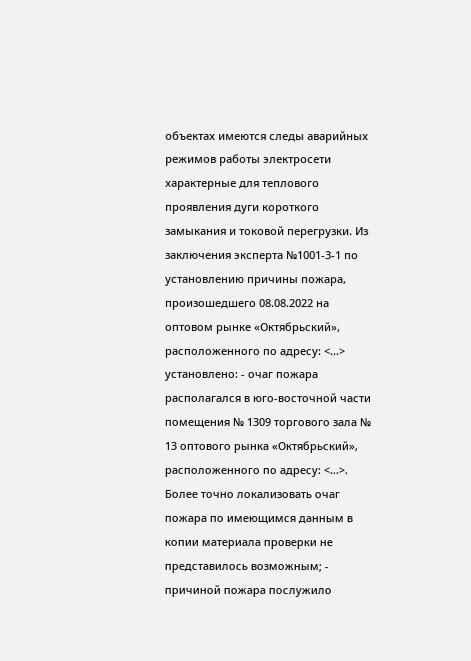объектах имеются следы аварийных режимов работы электросети характерные для теплового проявления дуги короткого замыкания и токовой перегрузки. Из заключения эксперта №1001-3-1 по установлению причины пожара, произошедшего 08.08.2022 на оптовом рынке «Октябрьский», расположенного по адресу: <...> установлено: - очаг пожара располагался в юго-восточной части помещения № 1309 торгового зала № 13 оптового рынка «Октябрьский», расположенного по адресу: <...>. Более точно локализовать очаг пожара по имеющимся данным в копии материала проверки не представилось возможным; - причиной пожара послужило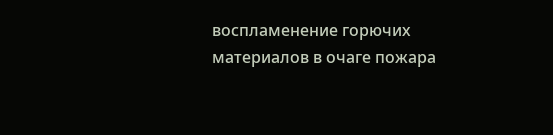воспламенение горючих материалов в очаге пожара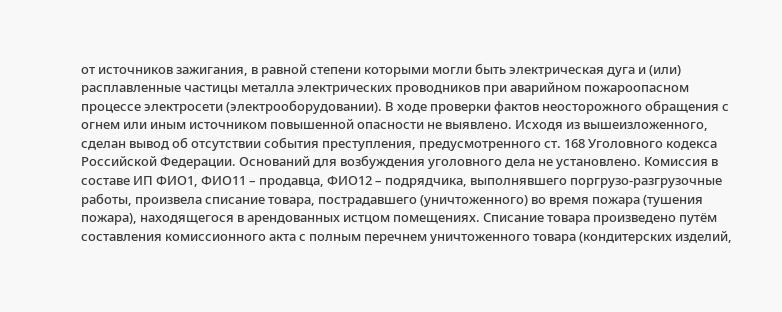от источников зажигания, в равной степени которыми могли быть электрическая дуга и (или) расплавленные частицы металла электрических проводников при аварийном пожароопасном процессе электросети (электрооборудовании). В ходе проверки фактов неосторожного обращения с огнем или иным источником повышенной опасности не выявлено. Исходя из вышеизложенного, сделан вывод об отсутствии события преступления, предусмотренного ст. 168 Уголовного кодекса Российской Федерации. Оснований для возбуждения уголовного дела не установлено. Комиссия в составе ИП ФИО1, ФИО11 – продавца, ФИО12 – подрядчика, выполнявшего поргрузо-разгрузочные работы, произвела списание товара, пострадавшего (уничтоженного) во время пожара (тушения пожара), находящегося в арендованных истцом помещениях. Списание товара произведено путём составления комиссионного акта с полным перечнем уничтоженного товара (кондитерских изделий,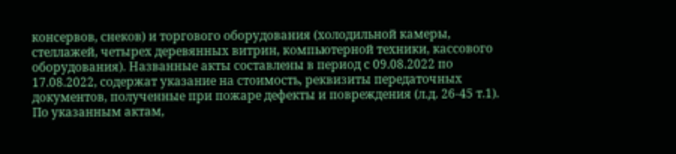консервов, снеков) и торгового оборудования (холодильной камеры, стеллажей, четырех деревянных витрин, компьютерной техники, кассового оборудования). Названные акты составлены в период с 09.08.2022 по 17.08.2022, содержат указание на стоимость, реквизиты передаточных документов, полученные при пожаре дефекты и повреждения (л.д. 26-45 т.1). По указанным актам,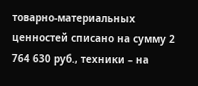товарно-материальных ценностей списано на сумму 2 764 630 руб., техники – на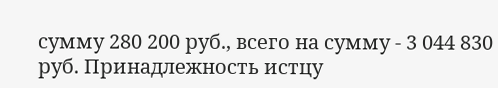сумму 280 200 руб., всего на сумму - 3 044 830 руб. Принадлежность истцу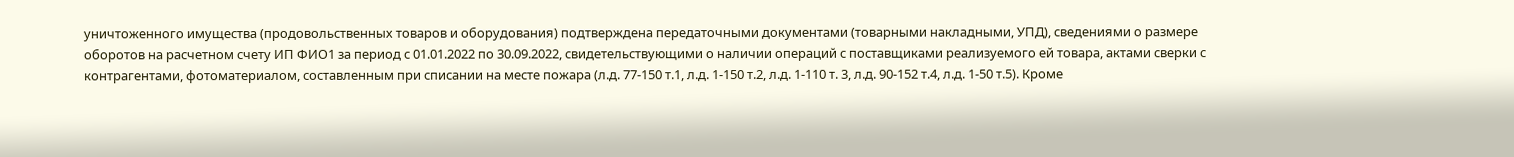уничтоженного имущества (продовольственных товаров и оборудования) подтверждена передаточными документами (товарными накладными, УПД), сведениями о размере оборотов на расчетном счету ИП ФИО1 за период с 01.01.2022 по 30.09.2022, свидетельствующими о наличии операций с поставщиками реализуемого ей товара, актами сверки с контрагентами, фотоматериалом, составленным при списании на месте пожара (л.д. 77-150 т.1, л.д. 1-150 т.2, л.д. 1-110 т. 3, л.д. 90-152 т.4, л.д. 1-50 т.5). Кроме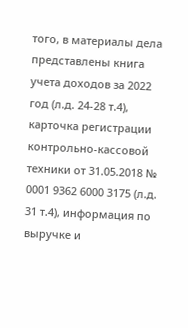того, в материалы дела представлены книга учета доходов за 2022 год (л.д. 24-28 т.4), карточка регистрации контрольно-кассовой техники от 31.05.2018 № 0001 9362 6000 3175 (л.д. 31 т.4), информация по выручке и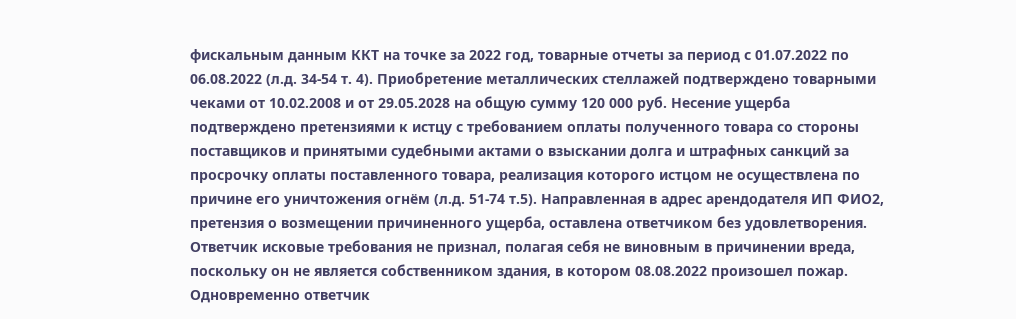фискальным данным ККТ на точке за 2022 год, товарные отчеты за период с 01.07.2022 по 06.08.2022 (л.д. 34-54 т. 4). Приобретение металлических стеллажей подтверждено товарными чеками от 10.02.2008 и от 29.05.2028 на общую сумму 120 000 руб. Несение ущерба подтверждено претензиями к истцу с требованием оплаты полученного товара со стороны поставщиков и принятыми судебными актами о взыскании долга и штрафных санкций за просрочку оплаты поставленного товара, реализация которого истцом не осуществлена по причине его уничтожения огнём (л.д. 51-74 т.5). Направленная в адрес арендодателя ИП ФИО2, претензия о возмещении причиненного ущерба, оставлена ответчиком без удовлетворения. Ответчик исковые требования не признал, полагая себя не виновным в причинении вреда, поскольку он не является собственником здания, в котором 08.08.2022 произошел пожар. Одновременно ответчик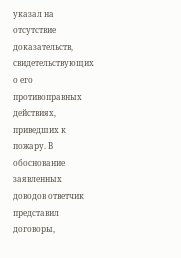указал на отсутствие доказательств, свидетельствующих о его противоправных действиях, приведших к пожару. В обоснование заявленных доводов ответчик представил договоры,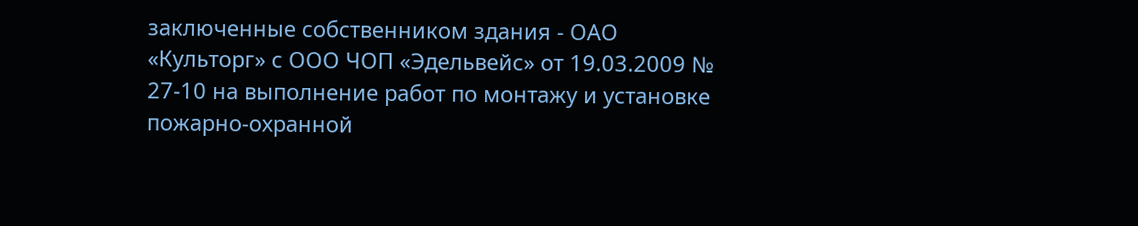заключенные собственником здания - ОАО «Культорг» с ООО ЧОП «Эдельвейс» от 19.03.2009 № 27-10 на выполнение работ по монтажу и установке пожарно-охранной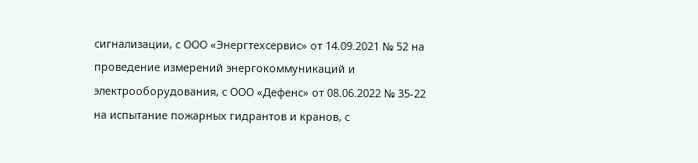сигнализации, с ООО «Энергтехсервис» от 14.09.2021 № 52 на проведение измерений энергокоммуникаций и электрооборудования, с ООО «Дефенс» от 08.06.2022 № 35-22 на испытание пожарных гидрантов и кранов, с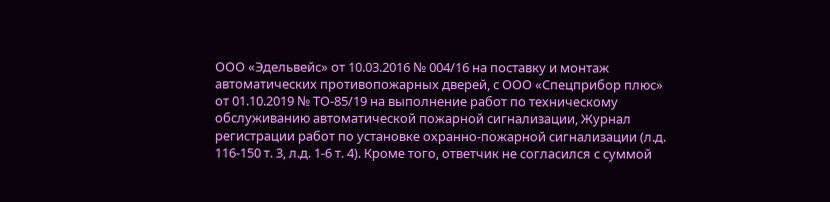ООО «Эдельвейс» от 10.03.2016 № 004/16 на поставку и монтаж автоматических противопожарных дверей, с ООО «Спецприбор плюс» от 01.10.2019 № ТО-85/19 на выполнение работ по техническому обслуживанию автоматической пожарной сигнализации, Журнал регистрации работ по установке охранно-пожарной сигнализации (л.д. 116-150 т. 3, л.д. 1-6 т. 4). Кроме того, ответчик не согласился с суммой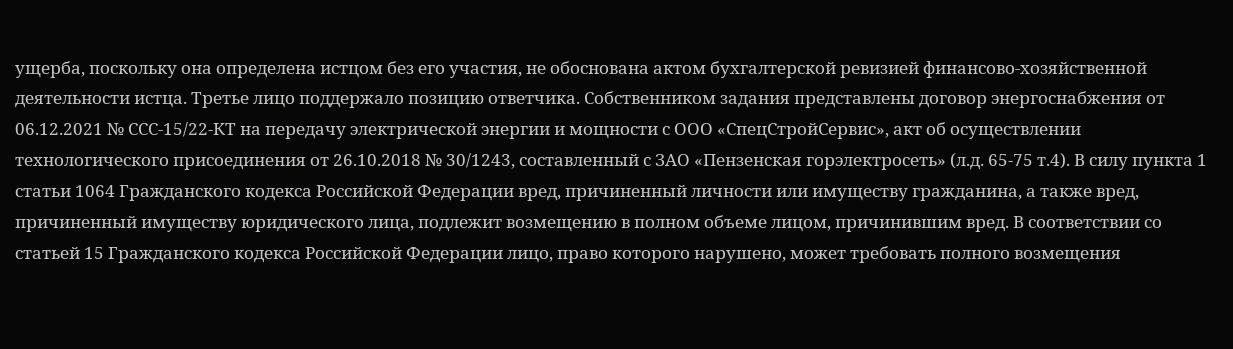ущерба, поскольку она определена истцом без его участия, не обоснована актом бухгалтерской ревизией финансово-хозяйственной деятельности истца. Третье лицо поддержало позицию ответчика. Собственником задания представлены договор энергоснабжения от 06.12.2021 № ССС-15/22-КТ на передачу электрической энергии и мощности с ООО «СпецСтройСервис», акт об осуществлении технологического присоединения от 26.10.2018 № 30/1243, составленный с ЗАО «Пензенская горэлектросеть» (л.д. 65-75 т.4). В силу пункта 1 статьи 1064 Гражданского кодекса Российской Федерации вред, причиненный личности или имуществу гражданина, а также вред, причиненный имуществу юридического лица, подлежит возмещению в полном объеме лицом, причинившим вред. В соответствии со статьей 15 Гражданского кодекса Российской Федерации лицо, право которого нарушено, может требовать полного возмещения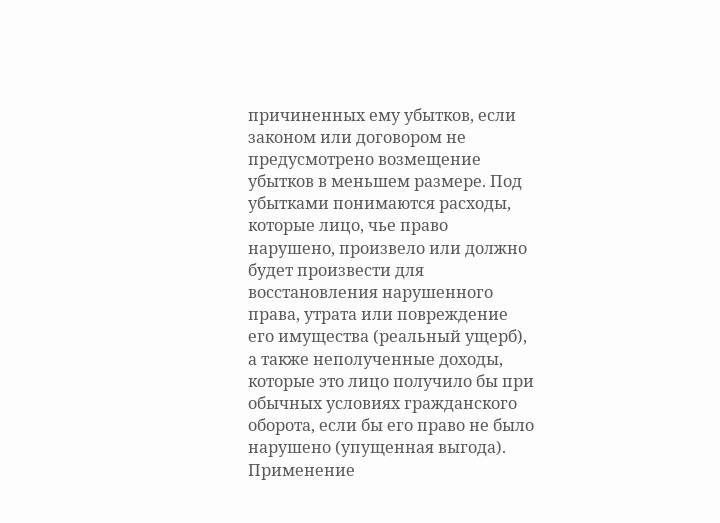причиненных ему убытков, если законом или договором не предусмотрено возмещение убытков в меньшем размере. Под убытками понимаются расходы, которые лицо, чье право нарушено, произвело или должно будет произвести для восстановления нарушенного права, утрата или повреждение его имущества (реальный ущерб), а также неполученные доходы, которые это лицо получило бы при обычных условиях гражданского оборота, если бы его право не было нарушено (упущенная выгода). Применение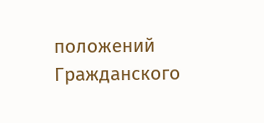положений Гражданского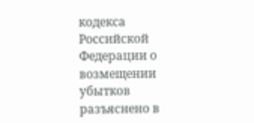кодекса Российской Федерации о возмещении убытков разъяснено в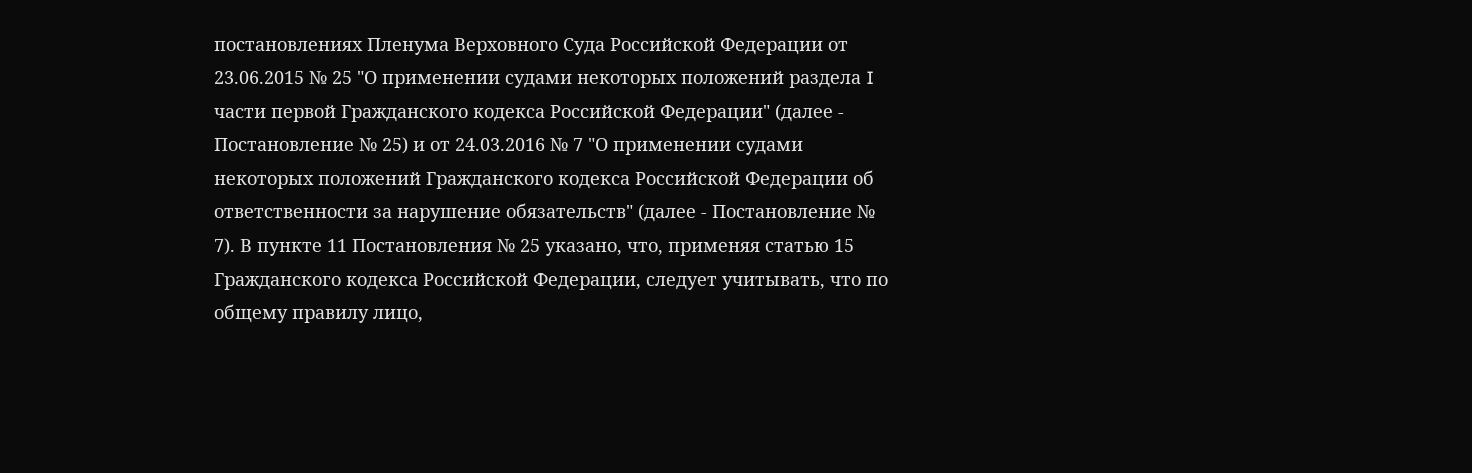постановлениях Пленума Верховного Суда Российской Федерации от 23.06.2015 № 25 "О применении судами некоторых положений раздела I части первой Гражданского кодекса Российской Федерации" (далее - Постановление № 25) и от 24.03.2016 № 7 "О применении судами некоторых положений Гражданского кодекса Российской Федерации об ответственности за нарушение обязательств" (далее - Постановление № 7). В пункте 11 Постановления № 25 указано, что, применяя статью 15 Гражданского кодекса Российской Федерации, следует учитывать, что по общему правилу лицо,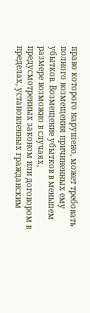право которого нарушено, может требовать полного возмещения причиненных ему убытков. Возмещение убытков в меньшем размере возможно в случаях, предусмотренных законом или договором в пределах, установленных гражданским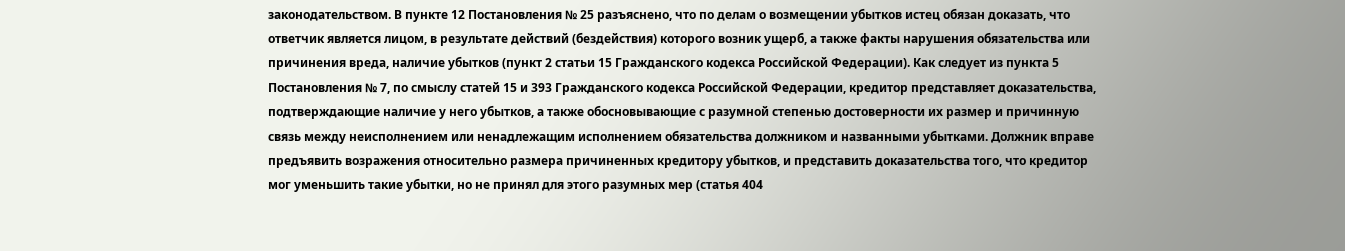законодательством. В пункте 12 Постановления № 25 разъяснено, что по делам о возмещении убытков истец обязан доказать, что ответчик является лицом, в результате действий (бездействия) которого возник ущерб, а также факты нарушения обязательства или причинения вреда, наличие убытков (пункт 2 статьи 15 Гражданского кодекса Российской Федерации). Как следует из пункта 5 Постановления № 7, по смыслу статей 15 и 393 Гражданского кодекса Российской Федерации, кредитор представляет доказательства, подтверждающие наличие у него убытков, а также обосновывающие с разумной степенью достоверности их размер и причинную связь между неисполнением или ненадлежащим исполнением обязательства должником и названными убытками. Должник вправе предъявить возражения относительно размера причиненных кредитору убытков, и представить доказательства того, что кредитор мог уменьшить такие убытки, но не принял для этого разумных мер (статья 404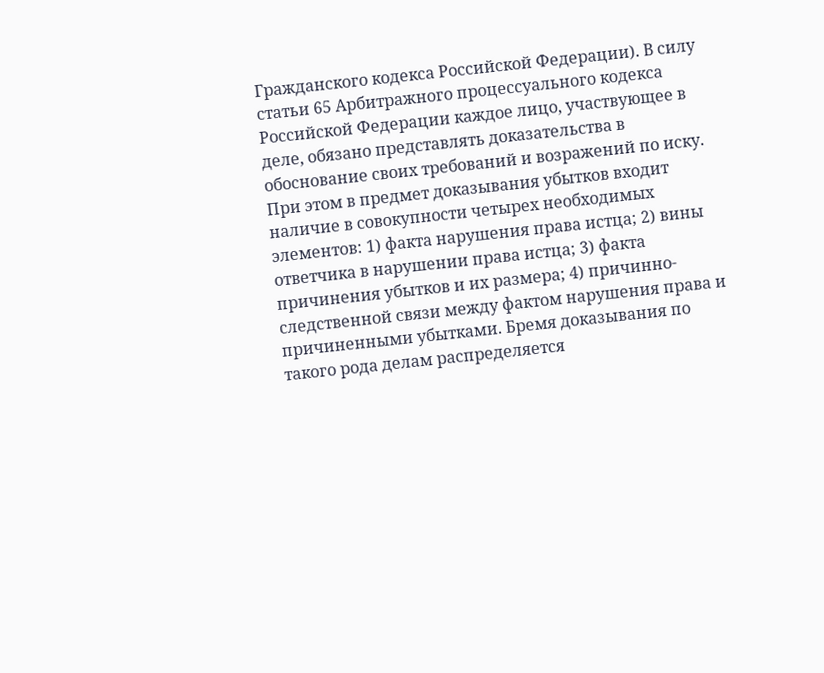Гражданского кодекса Российской Федерации). В силу статьи 65 Арбитражного процессуального кодекса Российской Федерации каждое лицо, участвующее в деле, обязано представлять доказательства в обоснование своих требований и возражений по иску. При этом в предмет доказывания убытков входит наличие в совокупности четырех необходимых элементов: 1) факта нарушения права истца; 2) вины ответчика в нарушении права истца; 3) факта причинения убытков и их размера; 4) причинно-следственной связи между фактом нарушения права и причиненными убытками. Бремя доказывания по такого рода делам распределяется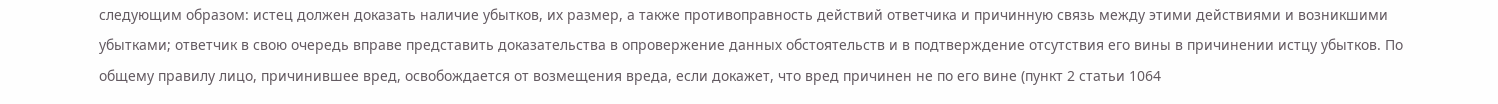следующим образом: истец должен доказать наличие убытков, их размер, а также противоправность действий ответчика и причинную связь между этими действиями и возникшими убытками; ответчик в свою очередь вправе представить доказательства в опровержение данных обстоятельств и в подтверждение отсутствия его вины в причинении истцу убытков. По общему правилу лицо, причинившее вред, освобождается от возмещения вреда, если докажет, что вред причинен не по его вине (пункт 2 статьи 1064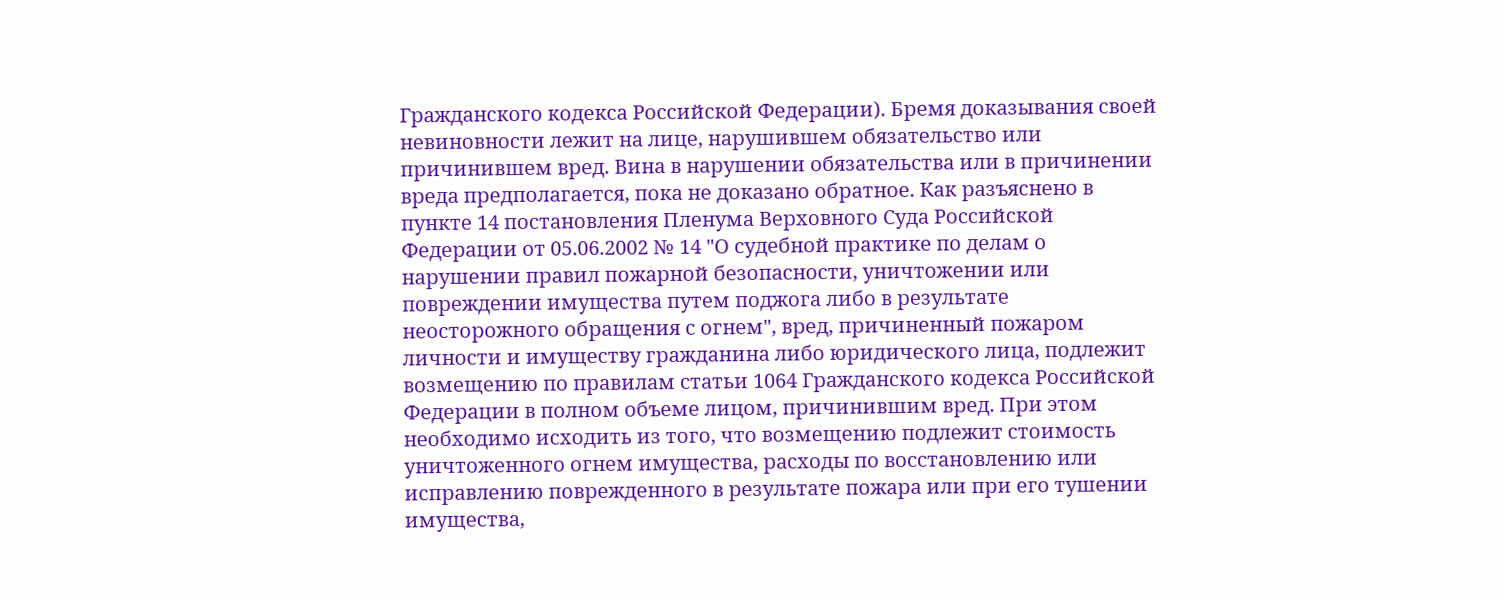Гражданского кодекса Российской Федерации). Бремя доказывания своей невиновности лежит на лице, нарушившем обязательство или причинившем вред. Вина в нарушении обязательства или в причинении вреда предполагается, пока не доказано обратное. Как разъяснено в пункте 14 постановления Пленума Верховного Суда Российской Федерации от 05.06.2002 № 14 "О судебной практике по делам о нарушении правил пожарной безопасности, уничтожении или повреждении имущества путем поджога либо в результате неосторожного обращения с огнем", вред, причиненный пожаром личности и имуществу гражданина либо юридического лица, подлежит возмещению по правилам статьи 1064 Гражданского кодекса Российской Федерации в полном объеме лицом, причинившим вред. При этом необходимо исходить из того, что возмещению подлежит стоимость уничтоженного огнем имущества, расходы по восстановлению или исправлению поврежденного в результате пожара или при его тушении имущества,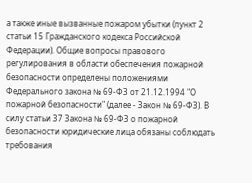а также иные вызванные пожаром убытки (пункт 2 статьи 15 Гражданского кодекса Российской Федерации). Общие вопросы правового регулирования в области обеспечения пожарной безопасности определены положениями Федерального закона № 69-ФЗ от 21.12.1994 "О пожарной безопасности" (далее - Закон № 69-ФЗ). В силу статьи 37 Закона № 69-ФЗ о пожарной безопасности юридические лица обязаны соблюдать требования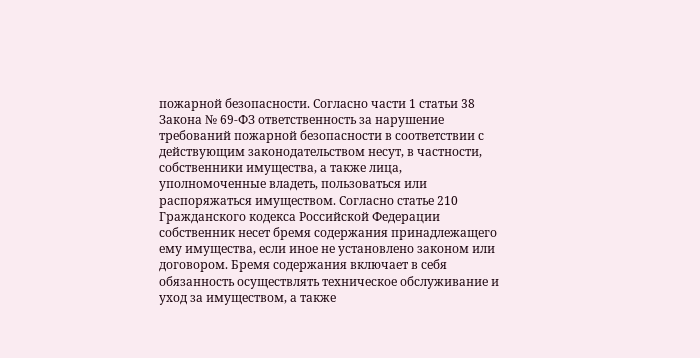пожарной безопасности. Согласно части 1 статьи 38 Закона № 69-ФЗ ответственность за нарушение требований пожарной безопасности в соответствии с действующим законодательством несут, в частности, собственники имущества, а также лица, уполномоченные владеть, пользоваться или распоряжаться имуществом. Согласно статье 210 Гражданского кодекса Российской Федерации собственник несет бремя содержания принадлежащего ему имущества, если иное не установлено законом или договором. Бремя содержания включает в себя обязанность осуществлять техническое обслуживание и уход за имуществом, а также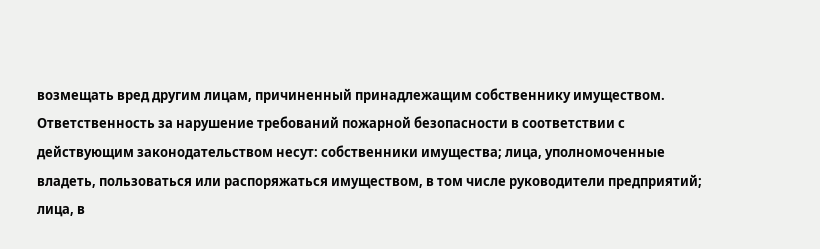возмещать вред другим лицам, причиненный принадлежащим собственнику имуществом. Ответственность за нарушение требований пожарной безопасности в соответствии с действующим законодательством несут: собственники имущества; лица, уполномоченные владеть, пользоваться или распоряжаться имуществом, в том числе руководители предприятий; лица, в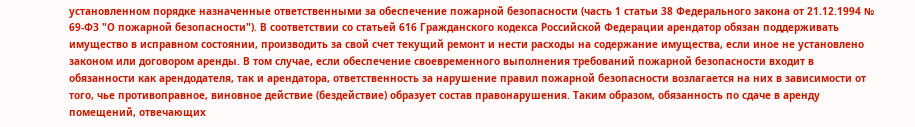установленном порядке назначенные ответственными за обеспечение пожарной безопасности (часть 1 статьи 38 Федерального закона от 21.12.1994 № 69-ФЗ "О пожарной безопасности"). В соответствии со статьей 616 Гражданского кодекса Российской Федерации арендатор обязан поддерживать имущество в исправном состоянии, производить за свой счет текущий ремонт и нести расходы на содержание имущества, если иное не установлено законом или договором аренды. В том случае, если обеспечение своевременного выполнения требований пожарной безопасности входит в обязанности как арендодателя, так и арендатора, ответственность за нарушение правил пожарной безопасности возлагается на них в зависимости от того, чье противоправное, виновное действие (бездействие) образует состав правонарушения. Таким образом, обязанность по сдаче в аренду помещений, отвечающих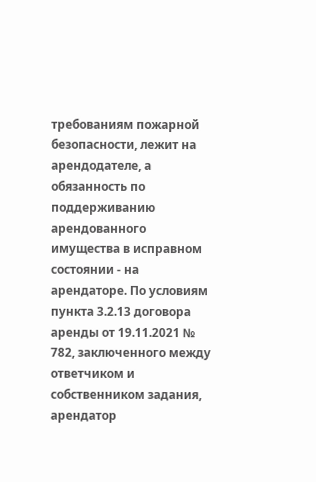требованиям пожарной безопасности, лежит на арендодателе, а обязанность по поддерживанию арендованного имущества в исправном состоянии - на арендаторе. По условиям пункта 3.2.13 договора аренды от 19.11.2021 № 782, заключенного между ответчиком и собственником задания, арендатор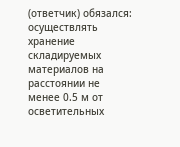(ответчик) обязался: осуществлять хранение складируемых материалов на расстоянии не менее 0.5 м от осветительных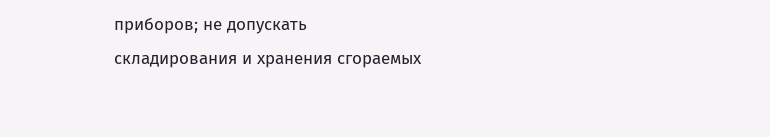приборов; не допускать складирования и хранения сгораемых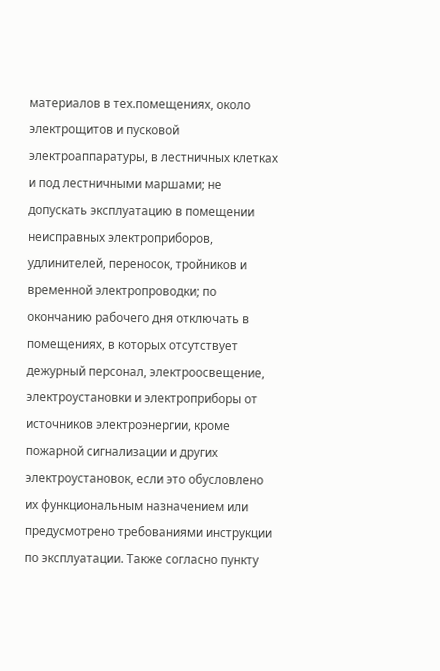материалов в тех.помещениях, около электрощитов и пусковой электроаппаратуры, в лестничных клетках и под лестничными маршами; не допускать эксплуатацию в помещении неисправных электроприборов, удлинителей, переносок, тройников и временной электропроводки; по окончанию рабочего дня отключать в помещениях, в которых отсутствует дежурный персонал, электроосвещение, электроустановки и электроприборы от источников электроэнергии, кроме пожарной сигнализации и других электроустановок, если это обусловлено их функциональным назначением или предусмотрено требованиями инструкции по эксплуатации. Также согласно пункту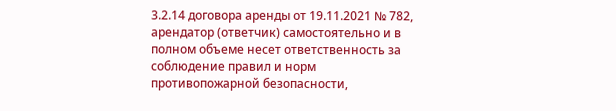3.2.14 договора аренды от 19.11.2021 № 782, арендатор (ответчик) самостоятельно и в полном объеме несет ответственность за соблюдение правил и норм противопожарной безопасности,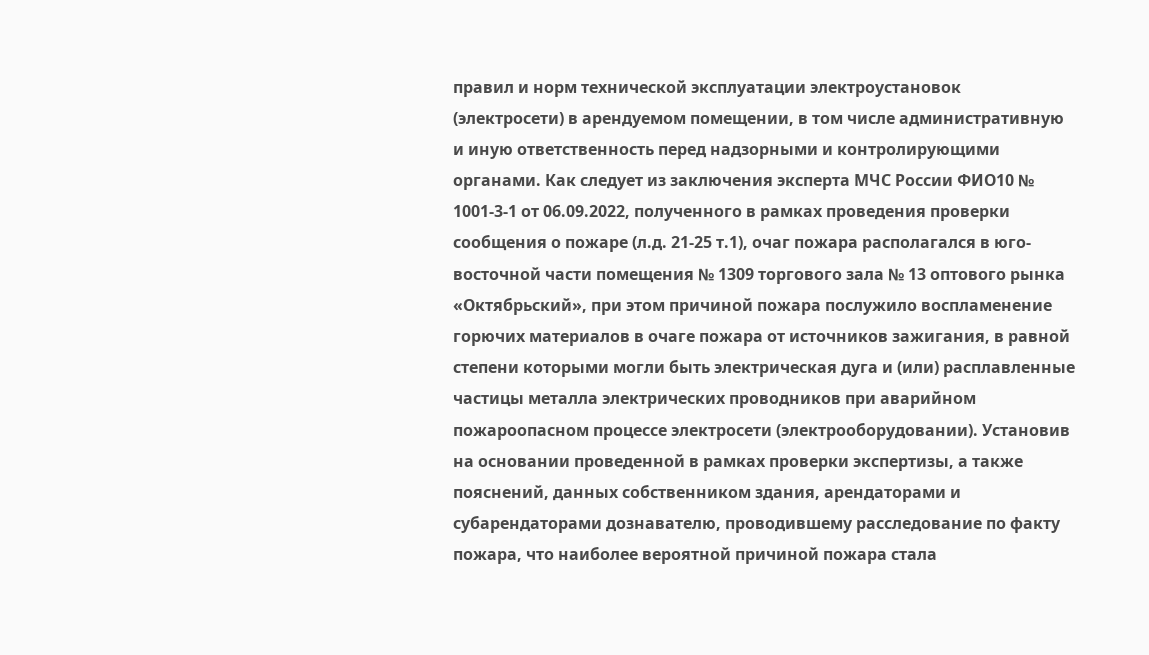правил и норм технической эксплуатации электроустановок (электросети) в арендуемом помещении, в том числе административную и иную ответственность перед надзорными и контролирующими органами. Как следует из заключения эксперта МЧС России ФИО10 № 1001-3-1 от 06.09.2022, полученного в рамках проведения проверки сообщения о пожаре (л.д. 21-25 т.1), очаг пожара располагался в юго-восточной части помещения № 1309 торгового зала № 13 оптового рынка «Октябрьский», при этом причиной пожара послужило воспламенение горючих материалов в очаге пожара от источников зажигания, в равной степени которыми могли быть электрическая дуга и (или) расплавленные частицы металла электрических проводников при аварийном пожароопасном процессе электросети (электрооборудовании). Установив на основании проведенной в рамках проверки экспертизы, а также пояснений, данных собственником здания, арендаторами и субарендаторами дознавателю, проводившему расследование по факту пожара, что наиболее вероятной причиной пожара стала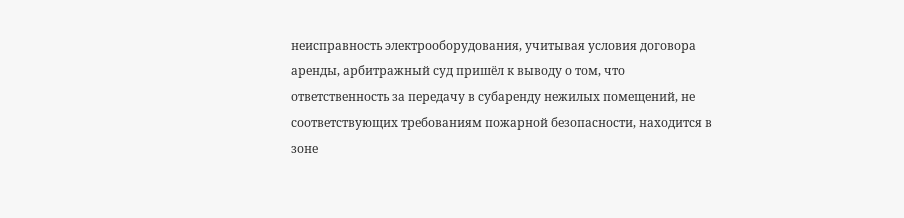неисправность электрооборудования, учитывая условия договора аренды, арбитражный суд пришёл к выводу о том, что ответственность за передачу в субаренду нежилых помещений, не соответствующих требованиям пожарной безопасности, находится в зоне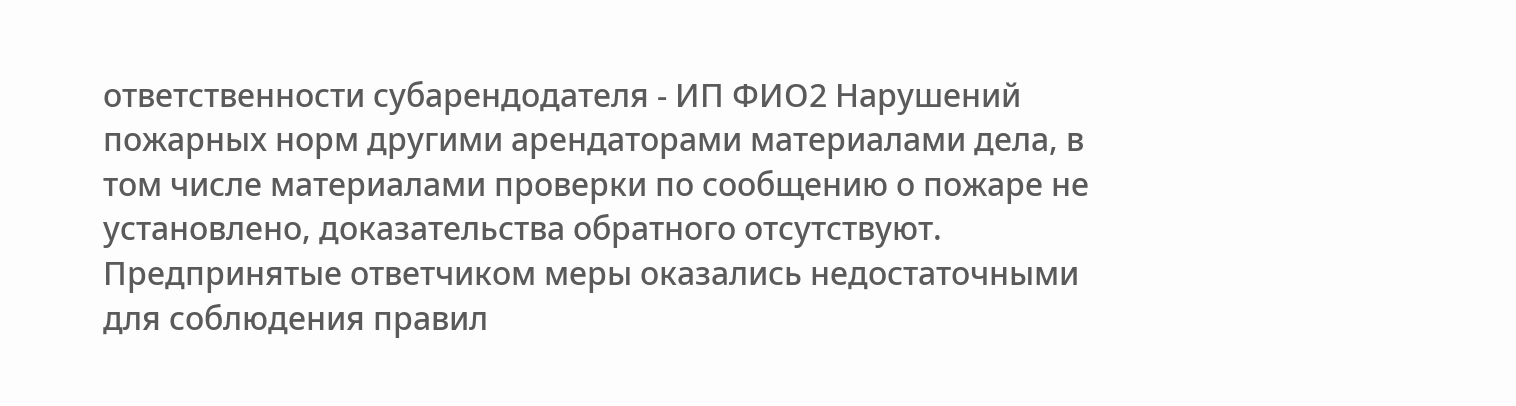ответственности субарендодателя - ИП ФИО2 Нарушений пожарных норм другими арендаторами материалами дела, в том числе материалами проверки по сообщению о пожаре не установлено, доказательства обратного отсутствуют. Предпринятые ответчиком меры оказались недостаточными для соблюдения правил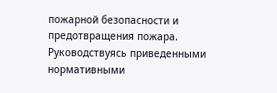пожарной безопасности и предотвращения пожара. Руководствуясь приведенными нормативными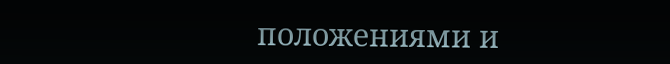положениями и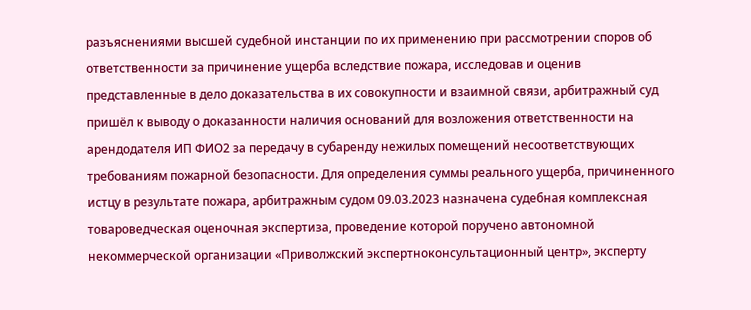разъяснениями высшей судебной инстанции по их применению при рассмотрении споров об ответственности за причинение ущерба вследствие пожара, исследовав и оценив представленные в дело доказательства в их совокупности и взаимной связи, арбитражный суд пришёл к выводу о доказанности наличия оснований для возложения ответственности на арендодателя ИП ФИО2 за передачу в субаренду нежилых помещений несоответствующих требованиям пожарной безопасности. Для определения суммы реального ущерба, причиненного истцу в результате пожара, арбитражным судом 09.03.2023 назначена судебная комплексная товароведческая оценочная экспертиза, проведение которой поручено автономной некоммерческой организации «Приволжский экспертноконсультационный центр», эксперту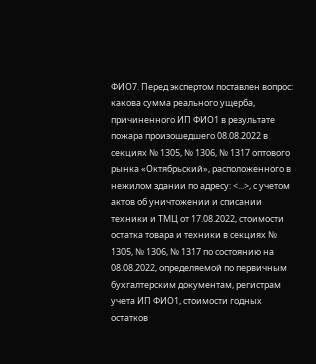ФИО7. Перед экспертом поставлен вопрос: какова сумма реального ущерба, причиненного ИП ФИО1 в результате пожара произошедшего 08.08.2022 в секциях № 1305, № 1306, № 1317 оптового рынка «Октябрьский», расположенного в нежилом здании по адресу: <...>, с учетом актов об уничтожении и списании техники и ТМЦ от 17.08.2022, стоимости остатка товара и техники в секциях № 1305, № 1306, № 1317 по состоянию на 08.08.2022, определяемой по первичным бухгалтерским документам, регистрам учета ИП ФИО1, стоимости годных остатков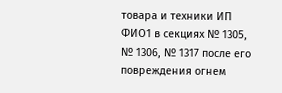товара и техники ИП ФИО1 в секциях № 1305, № 1306, № 1317 после его повреждения огнем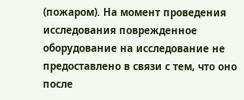(пожаром). На момент проведения исследования поврежденное оборудование на исследование не предоставлено в связи с тем, что оно после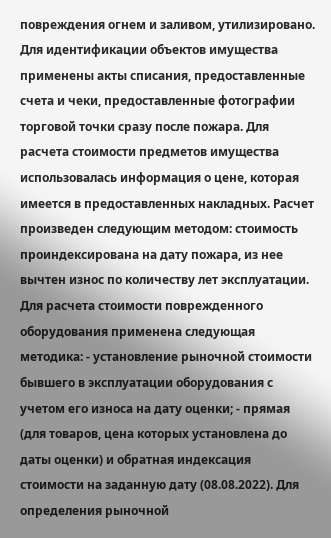повреждения огнем и заливом, утилизировано. Для идентификации объектов имущества применены акты списания, предоставленные счета и чеки, предоставленные фотографии торговой точки сразу после пожара. Для расчета стоимости предметов имущества использовалась информация о цене, которая имеется в предоставленных накладных. Расчет произведен следующим методом: стоимость проиндексирована на дату пожара, из нее вычтен износ по количеству лет эксплуатации. Для расчета стоимости поврежденного оборудования применена следующая методика: - установление рыночной стоимости бывшего в эксплуатации оборудования с учетом его износа на дату оценки; - прямая (для товаров, цена которых установлена до даты оценки) и обратная индексация стоимости на заданную дату (08.08.2022). Для определения рыночной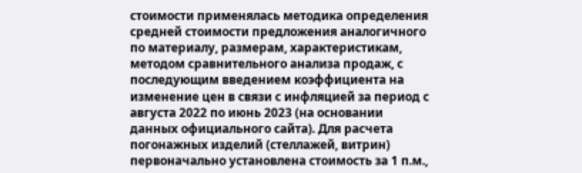стоимости применялась методика определения средней стоимости предложения аналогичного по материалу, размерам, характеристикам, методом сравнительного анализа продаж, с последующим введением коэффициента на изменение цен в связи с инфляцией за период с августа 2022 по июнь 2023 (на основании данных официального сайта). Для расчета погонажных изделий (стеллажей, витрин) первоначально установлена стоимость за 1 п.м.,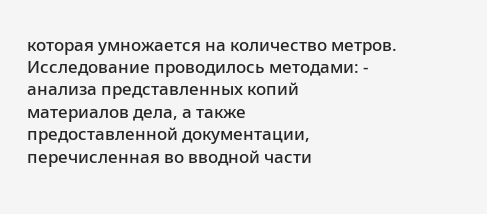которая умножается на количество метров. Исследование проводилось методами: - анализа представленных копий материалов дела, а также предоставленной документации, перечисленная во вводной части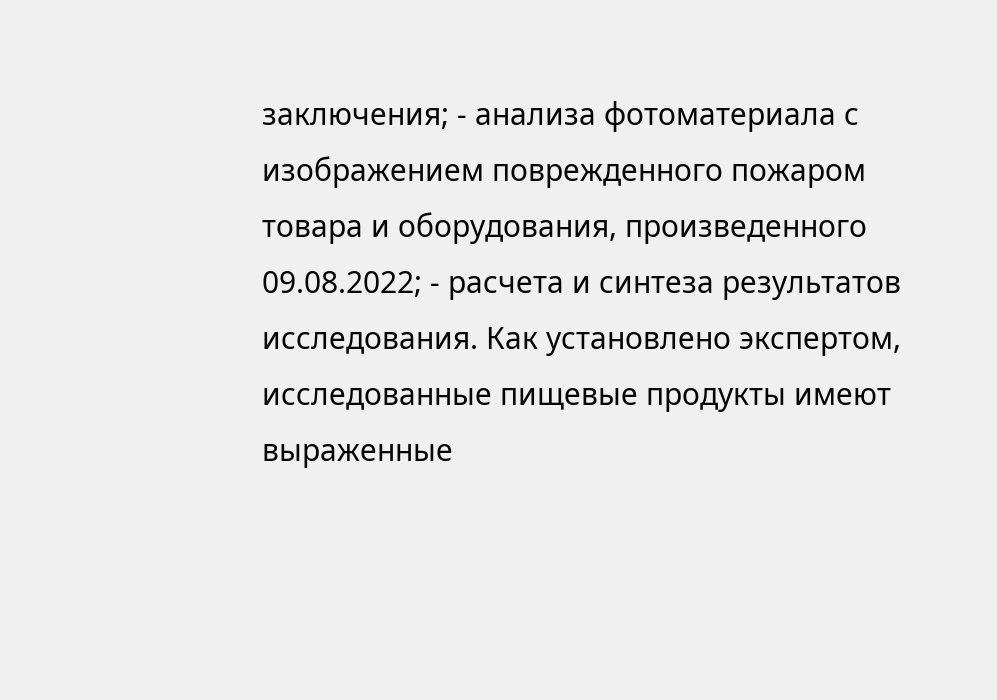заключения; - анализа фотоматериала с изображением поврежденного пожаром товара и оборудования, произведенного 09.08.2022; - расчета и синтеза результатов исследования. Как установлено экспертом, исследованные пищевые продукты имеют выраженные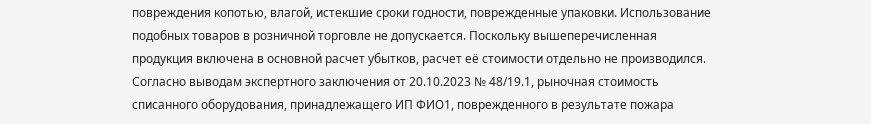повреждения копотью, влагой, истекшие сроки годности, поврежденные упаковки. Использование подобных товаров в розничной торговле не допускается. Поскольку вышеперечисленная продукция включена в основной расчет убытков, расчет её стоимости отдельно не производился. Согласно выводам экспертного заключения от 20.10.2023 № 48/19.1, рыночная стоимость списанного оборудования, принадлежащего ИП ФИО1, поврежденного в результате пожара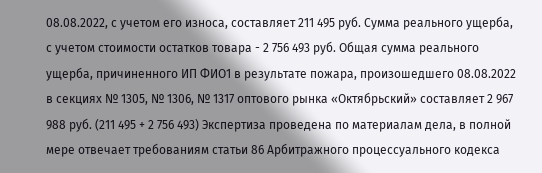08.08.2022, с учетом его износа, составляет 211 495 руб. Сумма реального ущерба, с учетом стоимости остатков товара - 2 756 493 руб. Общая сумма реального ущерба, причиненного ИП ФИО1 в результате пожара, произошедшего 08.08.2022 в секциях № 1305, № 1306, № 1317 оптового рынка «Октябрьский» составляет 2 967 988 руб. (211 495 + 2 756 493) Экспертиза проведена по материалам дела, в полной мере отвечает требованиям статьи 86 Арбитражного процессуального кодекса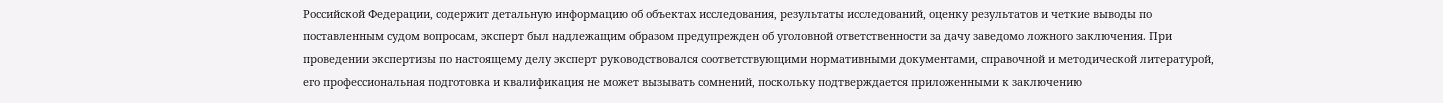Российской Федерации, содержит детальную информацию об объектах исследования, результаты исследований, оценку результатов и четкие выводы по поставленным судом вопросам, эксперт был надлежащим образом предупрежден об уголовной ответственности за дачу заведомо ложного заключения. При проведении экспертизы по настоящему делу эксперт руководствовался соответствующими нормативными документами, справочной и методической литературой, его профессиональная подготовка и квалификация не может вызывать сомнений, поскольку подтверждается приложенными к заключению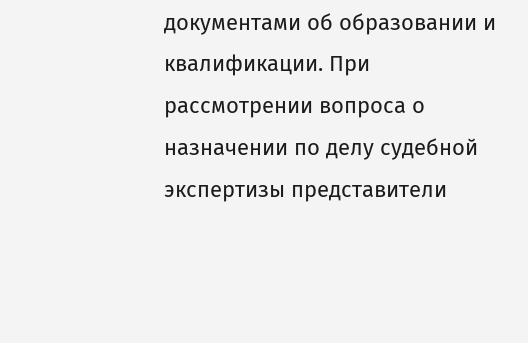документами об образовании и квалификации. При рассмотрении вопроса о назначении по делу судебной экспертизы представители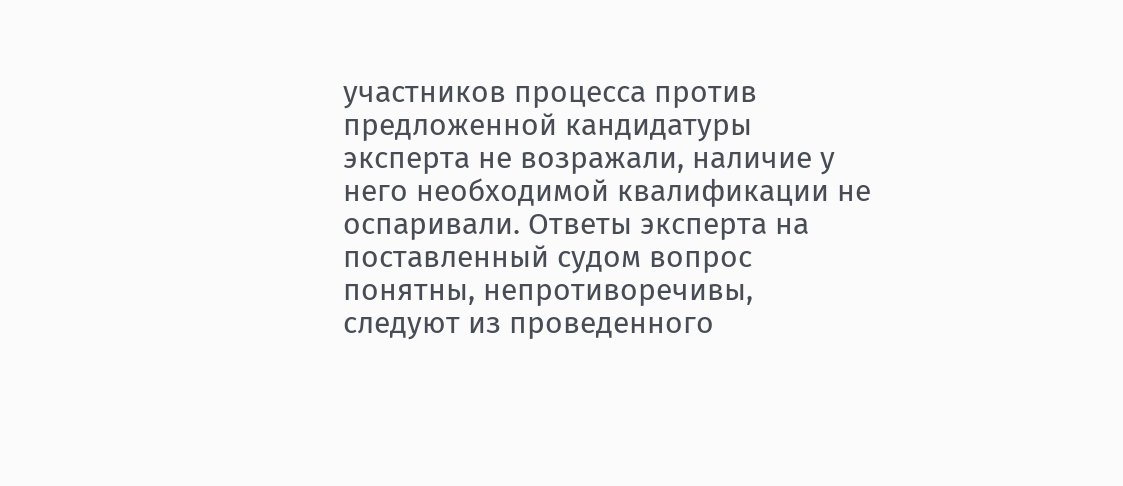участников процесса против предложенной кандидатуры эксперта не возражали, наличие у него необходимой квалификации не оспаривали. Ответы эксперта на поставленный судом вопрос понятны, непротиворечивы, следуют из проведенного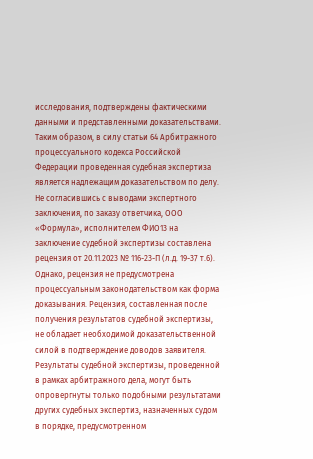исследования, подтверждены фактическими данными и представленными доказательствами. Таким образом, в силу статьи 64 Арбитражного процессуального кодекса Российской Федерации проведенная судебная экспертиза является надлежащим доказательством по делу. Не согласившись с выводами экспертного заключения, по заказу ответчика, ООО «Формула», исполнителем ФИО13 на заключение судебной экспертизы составлена рецензия от 20.11.2023 № 116-23-П (л.д. 19-37 т.6). Однако, рецензия не предусмотрена процессуальным законодательством как форма доказывания. Рецензия, составленная после получения результатов судебной экспертизы, не обладает необходимой доказательственной силой в подтверждение доводов заявителя. Результаты судебной экспертизы, проведенной в рамках арбитражного дела, могут быть опровергнуты только подобными результатами других судебных экспертиз, назначенных судом в порядке, предусмотренном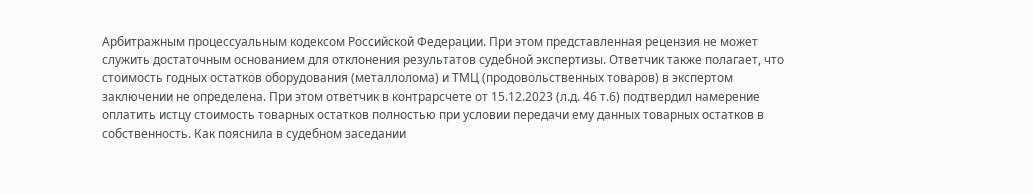Арбитражным процессуальным кодексом Российской Федерации. При этом представленная рецензия не может служить достаточным основанием для отклонения результатов судебной экспертизы. Ответчик также полагает, что стоимость годных остатков оборудования (металлолома) и ТМЦ (продовольственных товаров) в экспертом заключении не определена. При этом ответчик в контрарсчете от 15.12.2023 (л.д. 46 т.6) подтвердил намерение оплатить истцу стоимость товарных остатков полностью при условии передачи ему данных товарных остатков в собственность. Как пояснила в судебном заседании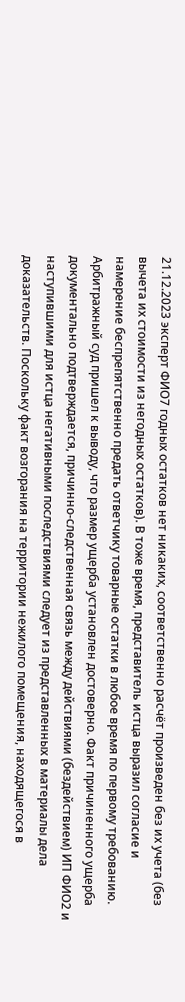21.12.2023 эксперт ФИО7 годных остатков нет никаких, соответственно расчёт произведен без их учета (без вычета их стоимости из негодных остатков). В тоже время, представитель истца выразил согласие и намерение беспрепятственно предать ответчику товарные остатки в любое время по первому требованию. Арбитражный суд пришел к выводу, что размер ущерба установлен достоверно. Факт причиненного ущерба документально подтверждается, причинно-следственная связь между действиями (бездействием) ИП ФИО2 и наступившими для истца негативными последствиями следует из представленных в материалы дела доказательств. Поскольку факт возгорания на территории нежилого помещения, находящегося в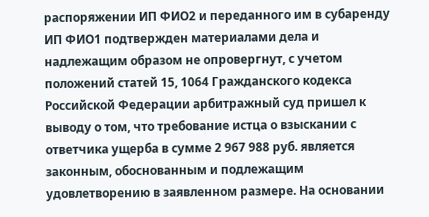распоряжении ИП ФИО2 и переданного им в субаренду ИП ФИО1 подтвержден материалами дела и надлежащим образом не опровергнут, с учетом положений статей 15, 1064 Гражданского кодекса Российской Федерации арбитражный суд пришел к выводу о том, что требование истца о взыскании с ответчика ущерба в сумме 2 967 988 руб. является законным, обоснованным и подлежащим удовлетворению в заявленном размере. На основании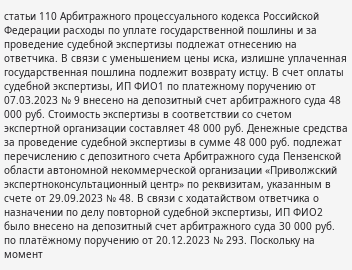статьи 110 Арбитражного процессуального кодекса Российской Федерации расходы по уплате государственной пошлины и за проведение судебной экспертизы подлежат отнесению на ответчика. В связи с уменьшением цены иска, излишне уплаченная государственная пошлина подлежит возврату истцу. В счет оплаты судебной экспертизы, ИП ФИО1 по платежному поручению от 07.03.2023 № 9 внесено на депозитный счет арбитражного суда 48 000 руб. Стоимость экспертизы в соответствии со счетом экспертной организации составляет 48 000 руб. Денежные средства за проведение судебной экспертизы в сумме 48 000 руб. подлежат перечислению с депозитного счета Арбитражного суда Пензенской области автономной некоммерческой организации «Приволжский экспертноконсультационный центр» по реквизитам, указанным в счете от 29.09.2023 № 48. В связи с ходатайством ответчика о назначении по делу повторной судебной экспертизы, ИП ФИО2 было внесено на депозитный счет арбитражного суда 30 000 руб. по платёжному поручению от 20.12.2023 № 293. Поскольку на момент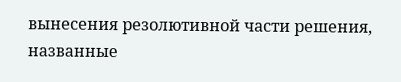вынесения резолютивной части решения, названные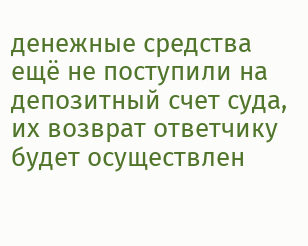денежные средства ещё не поступили на депозитный счет суда, их возврат ответчику будет осуществлен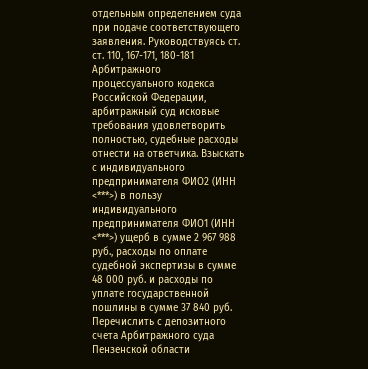отдельным определением суда при подаче соответствующего заявления. Руководствуясь ст. ст. 110, 167-171, 180-181 Арбитражного процессуального кодекса Российской Федерации, арбитражный суд исковые требования удовлетворить полностью, судебные расходы отнести на ответчика. Взыскать с индивидуального предпринимателя ФИО2 (ИНН <***>) в пользу индивидуального предпринимателя ФИО1 (ИНН <***>) ущерб в сумме 2 967 988 руб., расходы по оплате судебной экспертизы в сумме 48 000 руб. и расходы по уплате государственной пошлины в сумме 37 840 руб. Перечислить с депозитного счета Арбитражного суда Пензенской области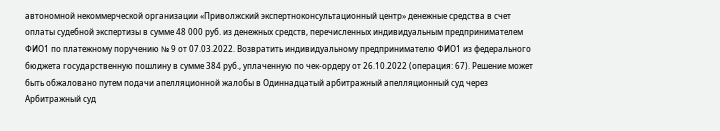автономной некоммерческой организации «Приволжский экспертноконсультационный центр» денежные средства в счет оплаты судебной экспертизы в сумме 48 000 руб. из денежных средств, перечисленных индивидуальным предпринимателем ФИО1 по платежному поручению № 9 от 07.03.2022. Возвратить индивидуальному предпринимателю ФИО1 из федерального бюджета государственную пошлину в сумме 384 руб., уплаченную по чек-ордеру от 26.10.2022 (операция: 67). Решение может быть обжаловано путем подачи апелляционной жалобы в Одиннадцатый арбитражный апелляционный суд через Арбитражный суд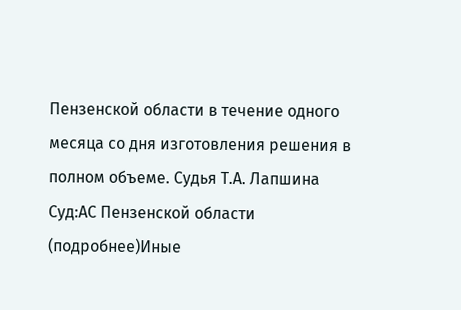Пензенской области в течение одного месяца со дня изготовления решения в полном объеме. Судья Т.А. Лапшина Суд:АС Пензенской области (подробнее)Иные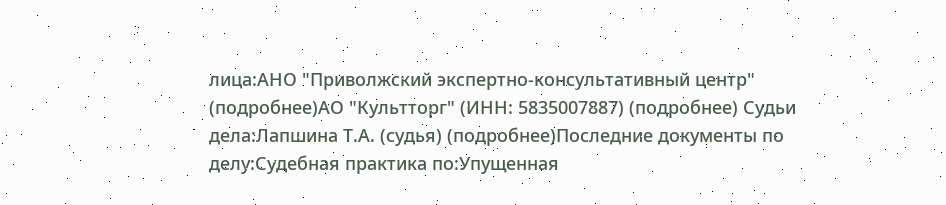лица:АНО "Приволжский экспертно-консультативный центр" (подробнее)АО "Культторг" (ИНН: 5835007887) (подробнее) Судьи дела:Лапшина Т.А. (судья) (подробнее)Последние документы по делу:Судебная практика по:Упущенная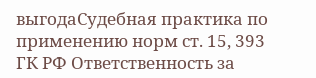выгодаСудебная практика по применению норм ст. 15, 393 ГК РФ Ответственность за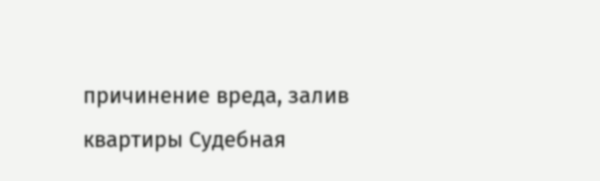причинение вреда, залив квартиры Судебная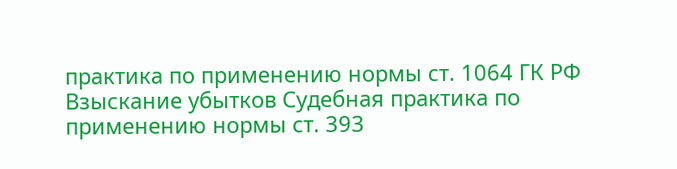практика по применению нормы ст. 1064 ГК РФ Взыскание убытков Судебная практика по применению нормы ст. 393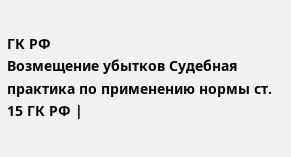ГК РФ
Возмещение убытков Судебная практика по применению нормы ст. 15 ГК РФ |